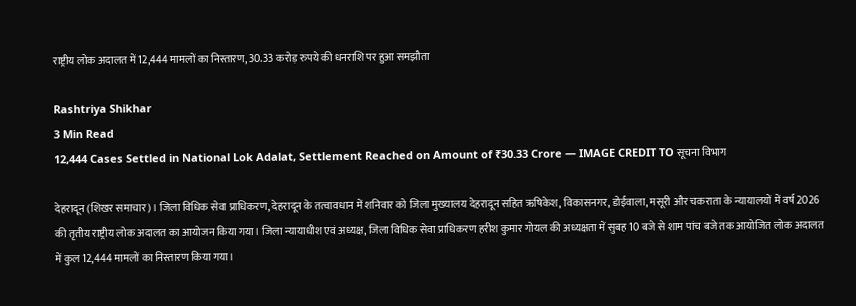राष्ट्रीय लोक अदालत में 12,444 मामलों का निस्तारण, 30.33 करोड़ रुपये की धनराशि पर हुआ समझौता

Rashtriya Shikhar
3 Min Read
12,444 Cases Settled in National Lok Adalat, Settlement Reached on Amount of ₹30.33 Crore — IMAGE CREDIT TO सूचना विभाग

देहरादून (शिखर समाचार)। जिला विधिक सेवा प्राधिकरण, देहरादून के तत्वावधान में शनिवार को जिला मुख्यालय देहरादून सहित ऋषिकेश, विकासनगर, डोईवाला, मसूरी और चकराता के न्यायालयों में वर्ष 2026 की तृतीय राष्ट्रीय लोक अदालत का आयोजन किया गया। जिला न्यायाधीश एवं अध्यक्ष, जिला विधिक सेवा प्राधिकरण हरीश कुमार गोयल की अध्यक्षता में सुबह 10 बजे से शाम पांच बजे तक आयोजित लोक अदालत में कुल 12,444 मामलों का निस्तारण किया गया।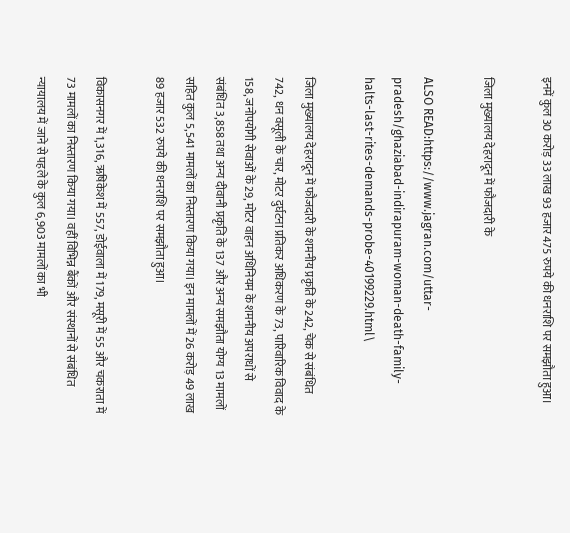इनमें कुल 30 करोड़ 33 लाख 93 हजार 475 रुपये की धनराशि पर समझौता हुआ।

जिला मुख्यालय देहरादून में फौजदारी के

ALSO READ:https://www.jagran.com/uttar-pradesh/ghaziabad-indirapuram-woman-death-family-halts-last-rites-demands-probe-40199229.html\

जिला मुख्यालय देहरादून में फौजदारी के शमनीय प्रकृति के 242, चेक से संबंधित 742, धन वसूली के चार, मोटर दुर्घटना प्रतिकर अधिकरण के 73, पारिवारिक विवाद के 158, जनोपयोगी सेवाओं के 29, मोटर वाहन अधिनियम के शमनीय अपराधों से संबंधित 3,858 तथा अन्य दीवानी प्रकृति के 137 और अन्य समझौता योग्य 13 मामलों सहित कुल 5,541 मामलों का निस्तारण किया गया। इन मामलों में 26 करोड़ 49 लाख 89 हजार 532 रुपये की धनराशि पर समझौता हुआ।

विकासनगर में 1,316, ऋषिकेश में 557, डोईवाला में 179, मसूरी में 55 और चकराता में 73 मामलों का निस्तारण किया गया। वहीं विभिन्न बैंकों और संस्थानों से संबंधित न्यायालय में जाने से पहले के कुल 6,903 मामलों का भी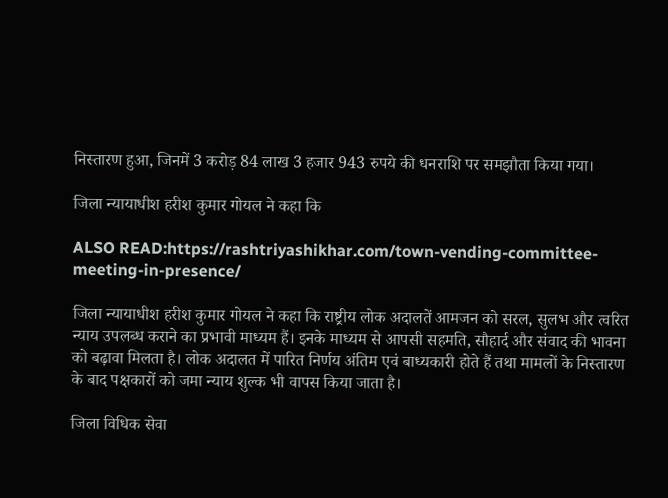निस्तारण हुआ, जिनमें 3 करोड़ 84 लाख 3 हजार 943 रुपये की धनराशि पर समझौता किया गया।

जिला न्यायाधीश हरीश कुमार गोयल ने कहा कि

ALSO READ:https://rashtriyashikhar.com/town-vending-committee-meeting-in-presence/

जिला न्यायाधीश हरीश कुमार गोयल ने कहा कि राष्ट्रीय लोक अदालतें आमजन को सरल, सुलभ और त्वरित न्याय उपलब्ध कराने का प्रभावी माध्यम हैं। इनके माध्यम से आपसी सहमति, सौहार्द और संवाद की भावना को बढ़ावा मिलता है। लोक अदालत में पारित निर्णय अंतिम एवं बाध्यकारी होते हैं तथा मामलों के निस्तारण के बाद पक्षकारों को जमा न्याय शुल्क भी वापस किया जाता है।

जिला विधिक सेवा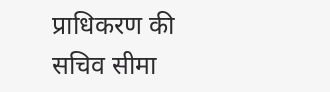प्राधिकरण की सचिव सीमा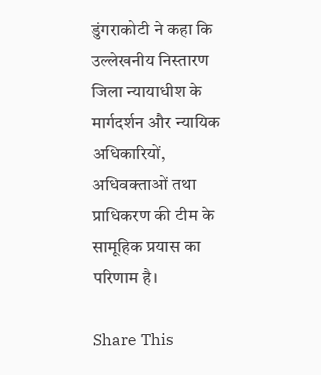डुंगराकोटी ने कहा कि उल्लेखनीय निस्तारण जिला न्यायाधीश के मार्गदर्शन और न्यायिक अधिकारियों, अधिवक्ताओं तथा प्राधिकरण की टीम के सामूहिक प्रयास का परिणाम है।

Share This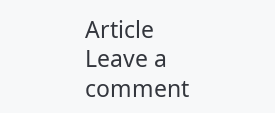Article
Leave a comment